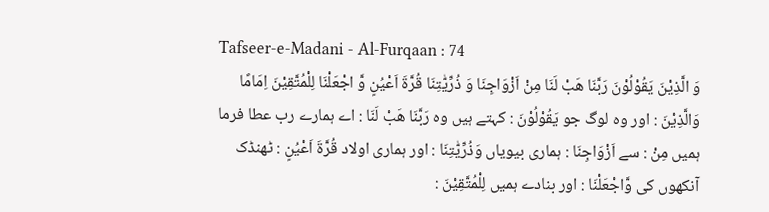Tafseer-e-Madani - Al-Furqaan : 74
وَ الَّذِیْنَ یَقُوْلُوْنَ رَبَّنَا هَبْ لَنَا مِنْ اَزْوَاجِنَا وَ ذُرِّیّٰتِنَا قُرَّةَ اَعْیُنٍ وَّ اجْعَلْنَا لِلْمُتَّقِیْنَ اِمَامًا
وَالَّذِيْنَ : اور وہ لوگ جو يَقُوْلُوْنَ : کہتے ہیں وہ رَبَّنَا هَبْ لَنَا : اے ہمارے رب عطا فرما ہمیں مِنْ : سے اَزْوَاجِنَا : ہماری بیویاں وَذُرِّيّٰتِنَا : اور ہماری اولاد قُرَّةَ اَعْيُنٍ : ٹھنڈک آنکھوں کی وَّاجْعَلْنَا : اور بنادے ہمیں لِلْمُتَّقِيْنَ :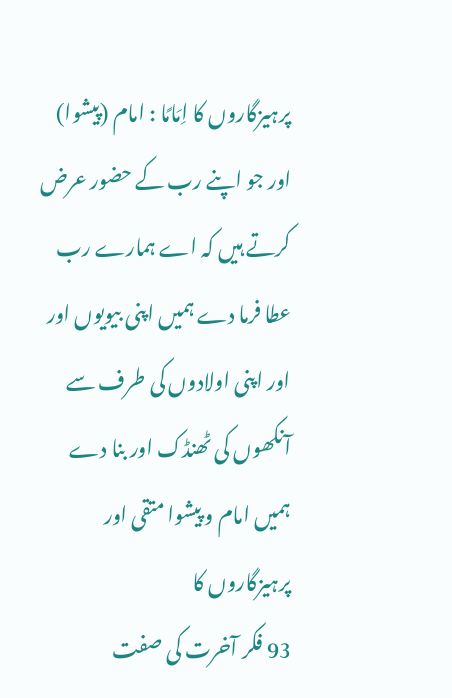پرہیزگاروں کا اِمَامًا : امام (پیشوا)
اور جو اپنے رب کے حضور عرض کرتے ہیں کہ اے ہمارے رب عطا فرما دے ہمیں اپنی بیویوں اور اور اپنی اولادوں کی طرف سے آنکھوں کی ٹھنڈک اور بنا دے ہمیں امام و پیشوا متقی اور پرہیزگاروں کا
93 فکر آخرت کی صفت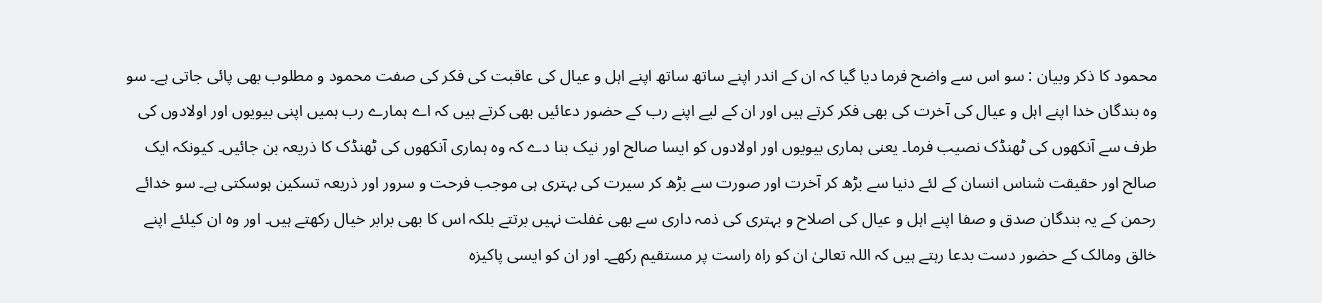محمود کا ذکر وبیان : سو اس سے واضح فرما دیا گیا کہ ان کے اندر اپنے ساتھ ساتھ اپنے اہل و عیال کی عاقبت کی فکر کی صفت محمود و مطلوب بھی پائی جاتی ہے۔ سو وہ بندگان خدا اپنے اہل و عیال کی آخرت کی بھی فکر کرتے ہیں اور ان کے لیے اپنے رب کے حضور دعائیں بھی کرتے ہیں کہ اے ہمارے رب ہمیں اپنی بیویوں اور اولادوں کی طرف سے آنکھوں کی ٹھنڈک نصیب فرما۔ یعنی ہماری بیویوں اور اولادوں کو ایسا صالح اور نیک بنا دے کہ وہ ہماری آنکھوں کی ٹھنڈک کا ذریعہ بن جائیں۔ کیونکہ ایک صالح اور حقیقت شناس انسان کے لئے دنیا سے بڑھ کر آخرت اور صورت سے بڑھ کر سیرت کی بہتری ہی موجب فرحت و سرور اور ذریعہ تسکین ہوسکتی ہے۔ سو خدائے رحمن کے یہ بندگان صدق و صفا اپنے اہل و عیال کی اصلاح و بہتری کی ذمہ داری سے بھی غفلت نہیں برتتے بلکہ اس کا بھی برابر خیال رکھتے ہیں۔ اور وہ ان کیلئے اپنے خالق ومالک کے حضور دست بدعا رہتے ہیں کہ اللہ تعالیٰ ان کو راہ راست پر مستقیم رکھے۔ اور ان کو ایسی پاکیزہ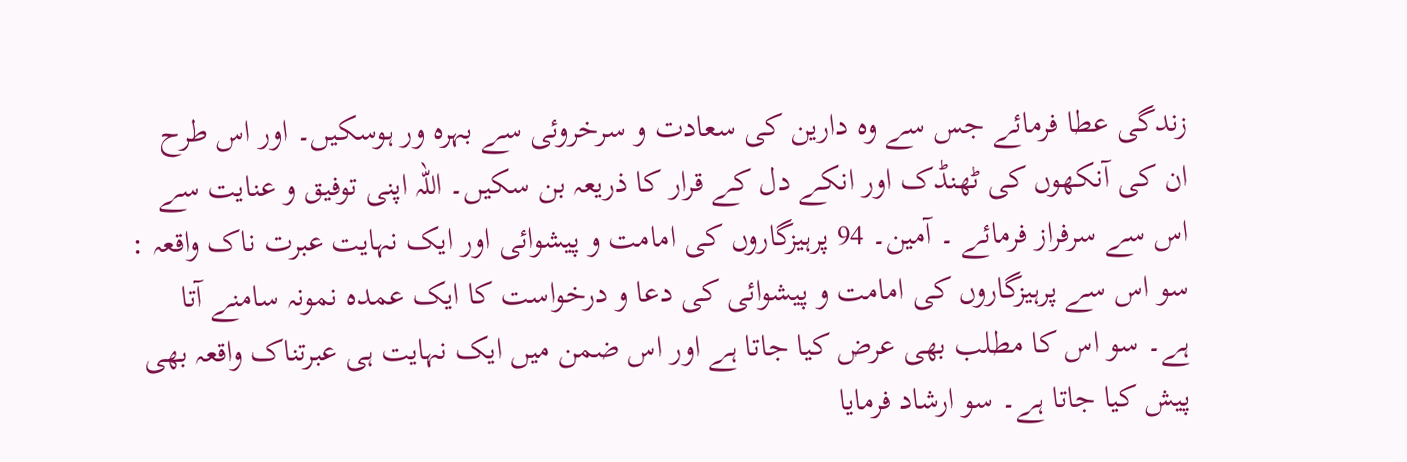زندگی عطا فرمائے جس سے وہ دارین کی سعادت و سرخروئی سے بہرہ ور ہوسکیں۔ اور اس طرح ان کی آنکھوں کی ٹھنڈک اور انکے دل کے قرار کا ذریعہ بن سکیں۔ اللہ اپنی توفیق و عنایت سے اس سے سرفراز فرمائے ۔ آمین۔ 94 پرہیزگاروں کی امامت و پیشوائی اور ایک نہایت عبرت ناک واقعہ : سو اس سے پرہیزگاروں کی امامت و پیشوائی کی دعا و درخواست کا ایک عمدہ نمونہ سامنے آتا ہے۔ سو اس کا مطلب بھی عرض کیا جاتا ہے اور اس ضمن میں ایک نہایت ہی عبرتناک واقعہ بھی پیش کیا جاتا ہے۔ سو ارشاد فرمایا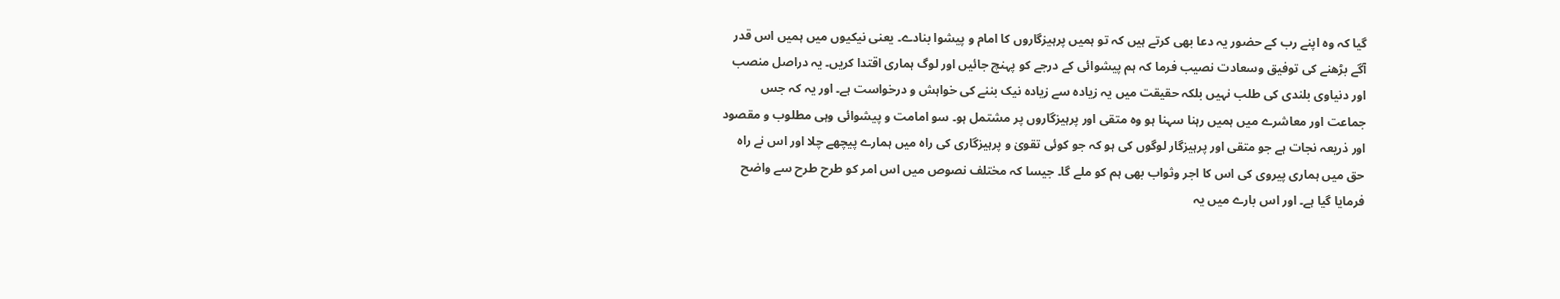گیا کہ وہ اپنے رب کے حضور یہ دعا بھی کرتے ہیں کہ تو ہمیں پرہیزگاروں کا امام و پیشوا بنادے۔ یعنی نیکیوں میں ہمیں اس قدر آگے بڑھنے کی توفیق وسعادت نصیب فرما کہ ہم پیشوائی کے درجے کو پہنچ جائیں اور لوگ ہماری اقتدا کریں۔ یہ دراصل منصب اور دنیاوی بلندی کی طلب نہیں بلکہ حقیقت میں یہ زیادہ سے زیادہ نیک بننے کی خواہش و درخواست ہے۔ اور یہ کہ جس جماعت اور معاشرے میں ہمیں رہنا سہنا ہو وہ متقی اور پرہیزگاروں پر مشتمل ہو۔ سو امامت و پیشوائی وہی مطلوب و مقصود اور ذریعہ نجات ہے جو متقی اور پرہیزگار لوگوں کی ہو کہ جو کوئی تقویٰ و پرہیزگاری کی راہ میں ہمارے پیچھے چلا اور اس نے راہ حق میں ہماری پیروی کی اس کا اجر وثواب بھی ہم کو ملے گا۔ جیسا کہ مختلف نصوص میں اس امر کو طرح طرح سے واضح فرمایا گیا ہے۔ اور اس بارے میں یہ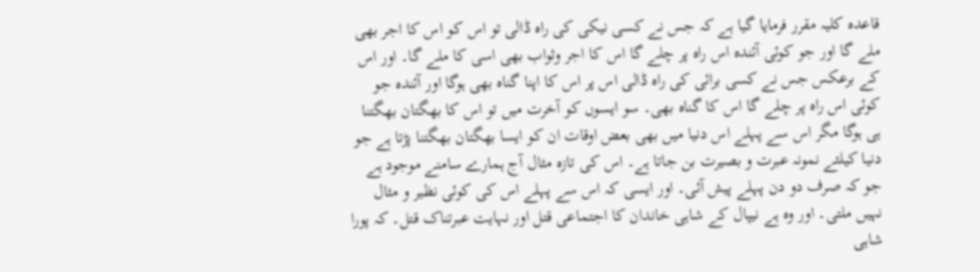قاعدہ کلیہ مقرر فرمایا گیا ہے کہ جس نے کسی نیکی کی راہ ڈالی تو اس کو اس کا اجر بھی ملے گا اور جو کوئی آئندہ اس راہ پر چلے گا اس کا اجر وثواب بھی اسی کا ملے گا۔ اور اس کے برعکس جس نے کسی برائی کی راہ ڈالی اس پر اس کا اپنا گناہ بھی ہوگا اور آئندہ جو کوئی اس راہ پر چلے گا اس کا گناہ بھی۔ سو ایسوں کو آخرت میں تو اس کا بھگتان بھگتنا ہی ہوگا مگر اس سے پہلے اس دنیا میں بھی بعض اوقات ان کو ایسا بھگتان بھگتنا پڑتا ہے جو دنیا کیلئے نمونہ عبرت و بصیرت بن جاتا ہے۔ اس کی تازہ مثال آج ہمارے سامنے موجود ہے جو کہ صرف دو دن پہلے پیش آئی۔ اور ایسی کہ اس سے پہلے اس کی کوئی نظیر و مثال نہیں ملتی۔ اور وہ ہے نیپال کے شاہی خاندان کا اجتماعی قتل اور نہایت عبرتناک قتل۔ کہ پورا شاہی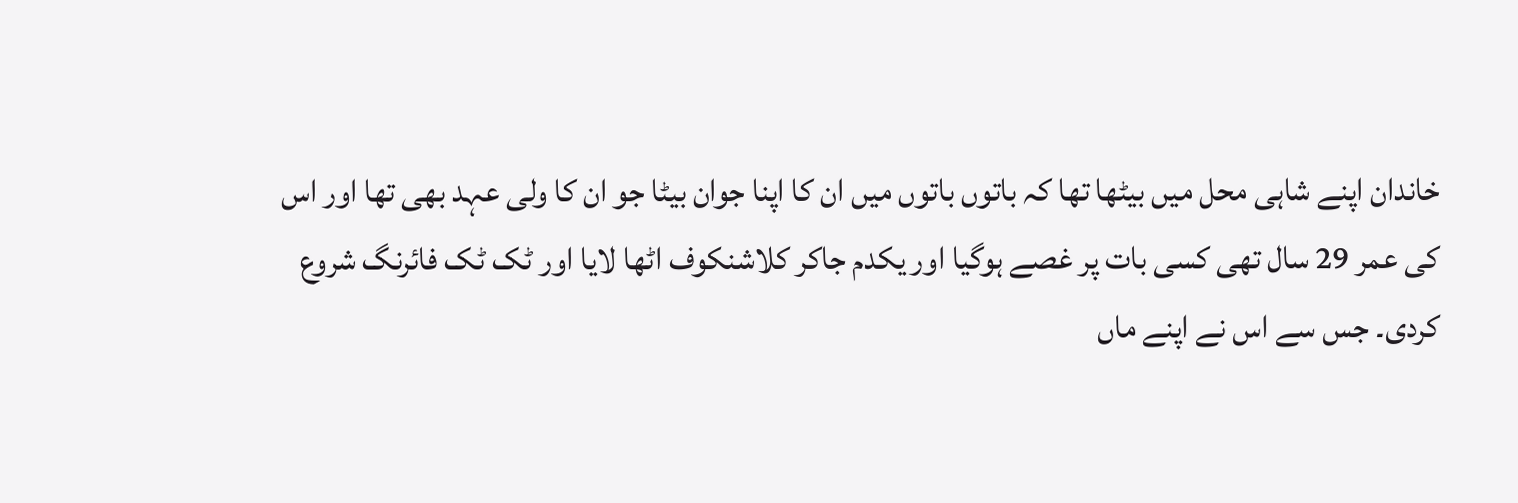خاندان اپنے شاہی محل میں بیٹھا تھا کہ باتوں باتوں میں ان کا اپنا جوان بیٹا جو ان کا ولی عہد بھی تھا اور اس کی عمر 29 سال تھی کسی بات پر غصے ہوگیا اور یکدم جاکر کلاشنکوف اٹھا لایا اور ٹک ٹک فائرنگ شروع کردی۔ جس سے اس نے اپنے ماں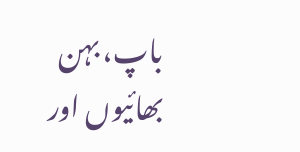باپ، بہن بھائیوں اور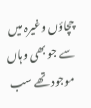چچاؤں وغیرہ میں سے جو بھی وہاں موجود تھے سب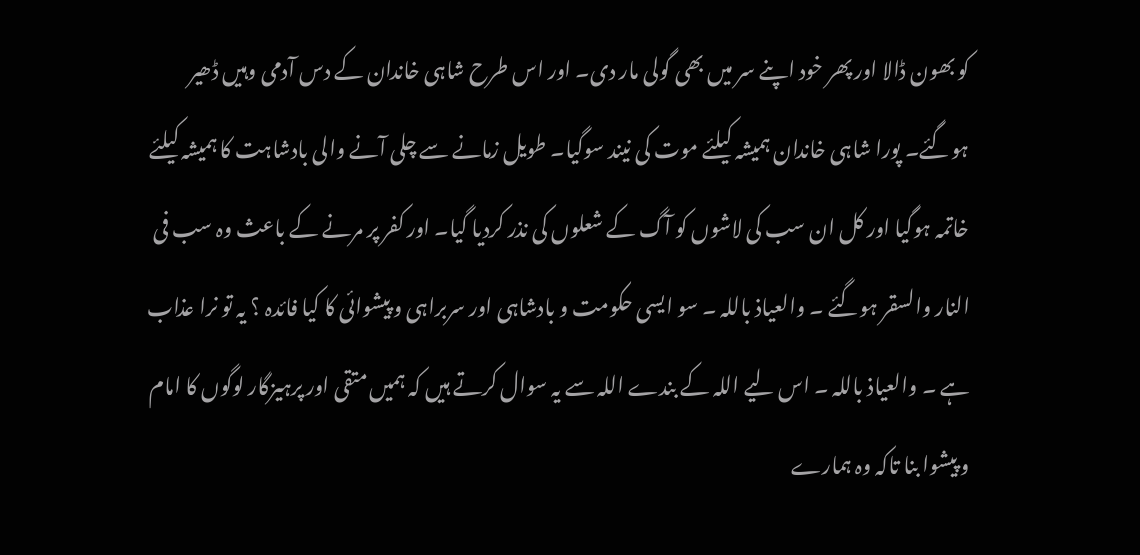کو بھون ڈالا اور پھر خود اپنے سر میں بھی گولی مار دی۔ اور اس طرح شاہی خاندان کے دس آدمی وہیں ڈھیر ہوگئے۔ پورا شاہی خاندان ہمیشہ کیلئے موت کی نیند سوگیا۔ طویل زمانے سے چلی آنے والی بادشاہت کا ہمیشہ کیلئے خاتمہ ہوگیا اور کل ان سب کی لاشوں کو آگ کے شعلوں کی نذر کردیا گیا۔ اور کفر پر مرنے کے باعث وہ سب فی النار والسقر ہوگئے ۔ والعیاذ باللہ ۔ سو ایسی حکومت و بادشاہی اور سربراہی و پیشوائی کا کیا فائدہ ؟ یہ تو نرا عذاب ہے ۔ والعیاذ باللہ ۔ اس لیے اللہ کے بندے اللہ سے یہ سوال کرتے ہیں کہ ہمیں متقی اور پرہیزگار لوگوں کا امام و پیشوا بنا تاکہ وہ ہمارے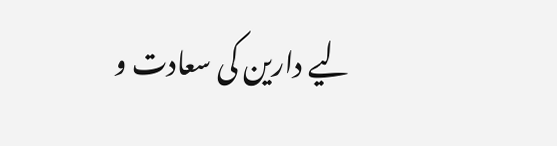لیے دارین کی سعادت و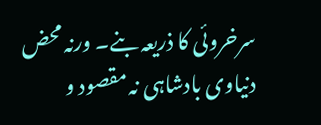سرخروئی کا ذریعہ بنے۔ ورنہ محض دنیاوی بادشاہی نہ مقصود و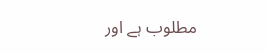مطلوب ہے اور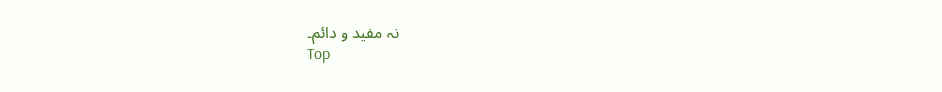نہ مفید و دائم۔
Top